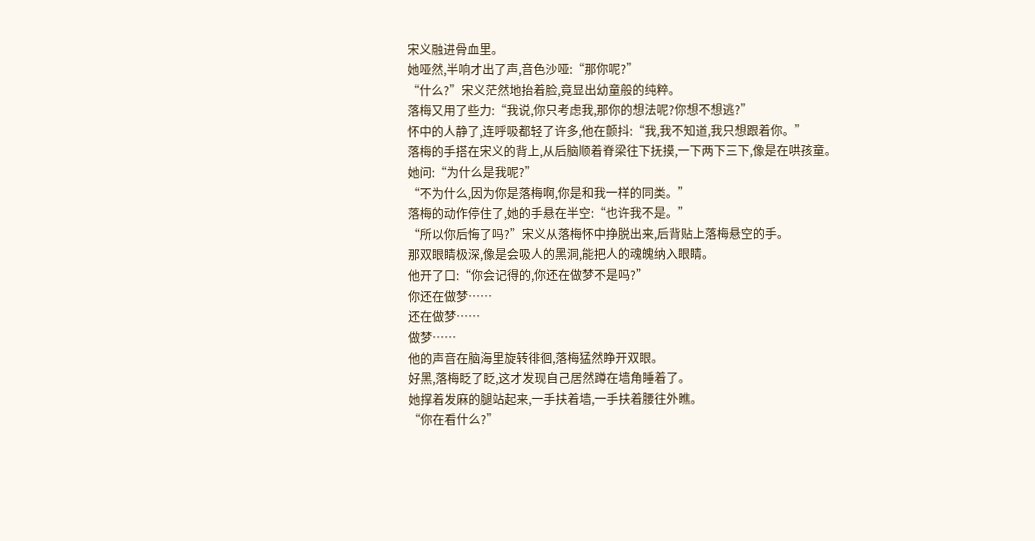宋义融进骨血里。
她哑然,半响才出了声,音色沙哑:“那你呢?”
“什么?”宋义茫然地抬着脸,竟显出幼童般的纯粹。
落梅又用了些力:“我说,你只考虑我,那你的想法呢?你想不想逃?”
怀中的人静了,连呼吸都轻了许多,他在颤抖:“我,我不知道,我只想跟着你。”
落梅的手搭在宋义的背上,从后脑顺着脊梁往下抚摸,一下两下三下,像是在哄孩童。
她问:“为什么是我呢?”
“不为什么,因为你是落梅啊,你是和我一样的同类。”
落梅的动作停住了,她的手悬在半空:“也许我不是。”
“所以你后悔了吗?”宋义从落梅怀中挣脱出来,后背贴上落梅悬空的手。
那双眼睛极深,像是会吸人的黑洞,能把人的魂魄纳入眼睛。
他开了口:“你会记得的,你还在做梦不是吗?”
你还在做梦……
还在做梦……
做梦……
他的声音在脑海里旋转徘徊,落梅猛然睁开双眼。
好黑,落梅眨了眨,这才发现自己居然蹲在墙角睡着了。
她撑着发麻的腿站起来,一手扶着墙,一手扶着腰往外瞧。
“你在看什么?”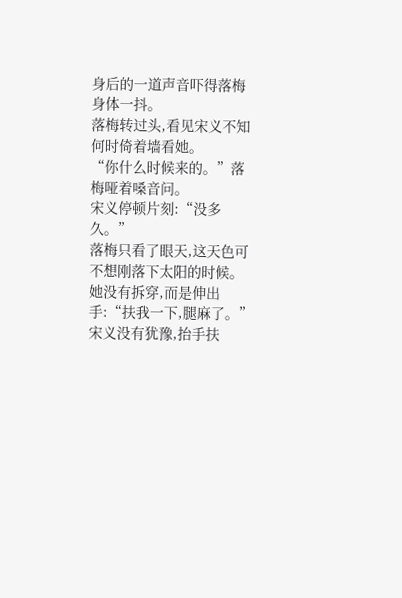身后的一道声音吓得落梅身体一抖。
落梅转过头,看见宋义不知何时倚着墙看她。
“你什么时候来的。”落梅哑着嗓音问。
宋义停顿片刻:“没多久。”
落梅只看了眼天,这天色可不想刚落下太阳的时候。
她没有拆穿,而是伸出手:“扶我一下,腿麻了。”
宋义没有犹豫,抬手扶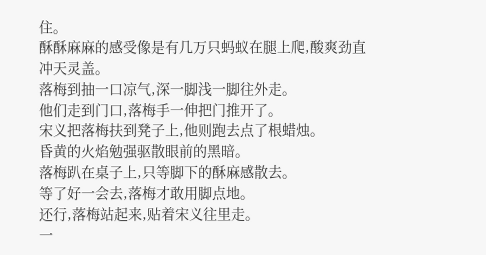住。
酥酥麻麻的感受像是有几万只蚂蚁在腿上爬,酸爽劲直冲天灵盖。
落梅到抽一口凉气,深一脚浅一脚往外走。
他们走到门口,落梅手一伸把门推开了。
宋义把落梅扶到凳子上,他则跑去点了根蜡烛。
昏黄的火焰勉强驱散眼前的黑暗。
落梅趴在桌子上,只等脚下的酥麻感散去。
等了好一会去,落梅才敢用脚点地。
还行,落梅站起来,贴着宋义往里走。
一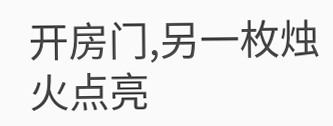开房门,另一枚烛火点亮